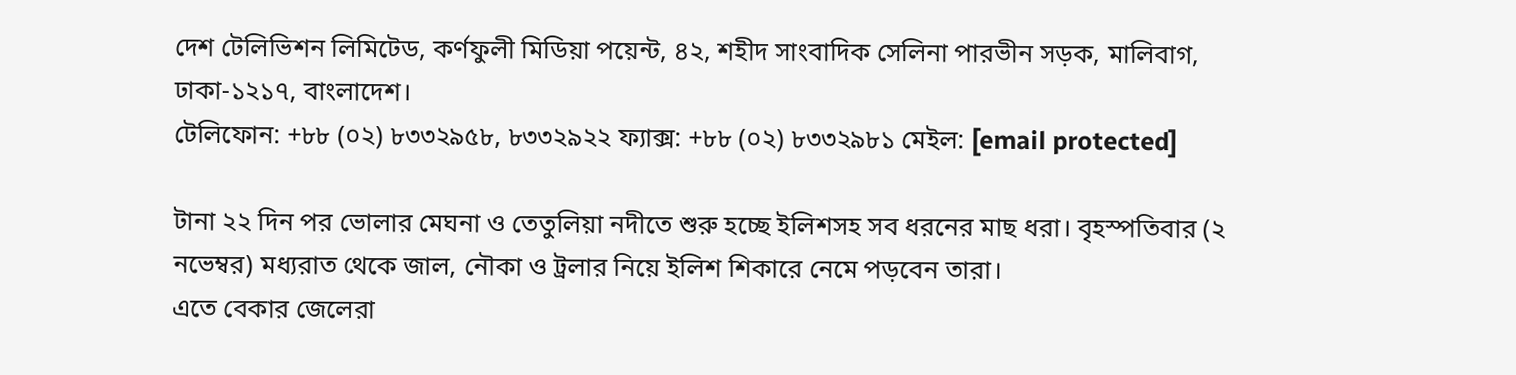দেশ টেলিভিশন লিমিটেড, কর্ণফুলী মিডিয়া পয়েন্ট, ৪২, শহীদ সাংবাদিক সেলিনা পারভীন সড়ক, মালিবাগ, ঢাকা-১২১৭, বাংলাদেশ।
টেলিফোন: +৮৮ (০২) ৮৩৩২৯৫৮, ৮৩৩২৯২২ ফ্যাক্স: +৮৮ (০২) ৮৩৩২৯৮১ মেইল: [email protected]

টানা ২২ দিন পর ভোলার মেঘনা ও তেতুলিয়া নদীতে শুরু হচ্ছে ইলিশসহ সব ধরনের মাছ ধরা। বৃহস্পতিবার (২ নভেম্বর) মধ্যরাত থেকে জাল, নৌকা ও ট্রলার নিয়ে ইলিশ শিকারে নেমে পড়বেন তারা।
এতে বেকার জেলেরা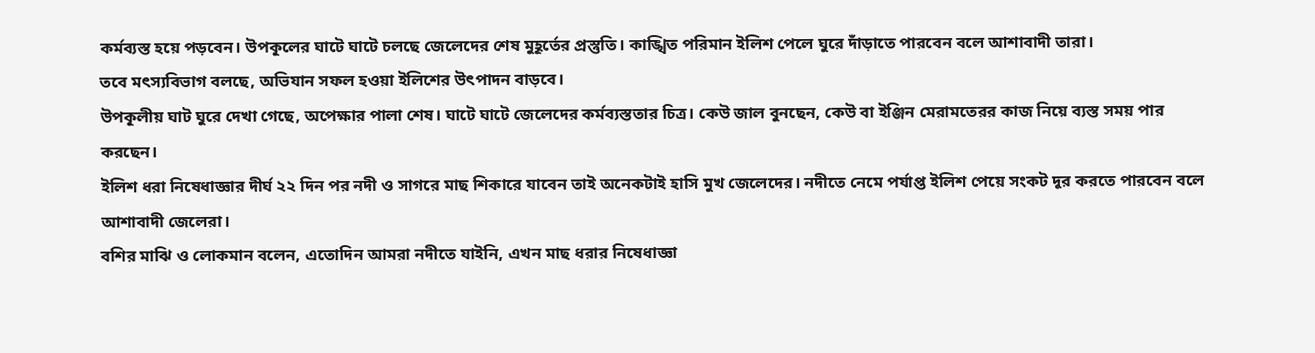কর্মব্যস্ত হয়ে পড়বেন। উপকূলের ঘাটে ঘাটে চলছে জেলেদের শেষ মুহূর্তের প্রস্তুতি। কাঙ্খিত পরিমান ইলিশ পেলে ঘুরে দাঁড়াতে পারবেন বলে আশাবাদী তারা।
তবে মৎস্যবিভাগ বলছে, অভিযান সফল হওয়া ইলিশের উৎপাদন বাড়বে।
উপকূলীয় ঘাট ঘুরে দেখা গেছে, অপেক্ষার পালা শেষ। ঘাটে ঘাটে জেলেদের কর্মব্যস্ততার চিত্র। কেউ জাল বুনছেন, কেউ বা ইঞ্জিন মেরামতেরর কাজ নিয়ে ব্যস্ত সময় পার করছেন।
ইলিশ ধরা নিষেধাজ্ঞার দীর্ঘ ২২ দিন পর নদী ও সাগরে মাছ শিকারে যাবেন তাই অনেকটাই হাসি মুখ জেলেদের। নদীতে নেমে পর্যাপ্ত ইলিশ পেয়ে সংকট দূর করতে পারবেন বলে আশাবাদী জেলেরা।
বশির মাঝি ও লোকমান বলেন, এতোদিন আমরা নদীতে যাইনি, এখন মাছ ধরার নিষেধাজ্ঞা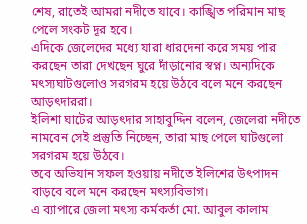শেষ, রাতেই আমরা নদীতে যাবে। কাঙ্খিত পরিমান মাছ পেলে সংকট দূর হবে।
এদিকে জেলেদের মধ্যে যারা ধারদেনা করে সময় পার করছেন তারা দেখছেন ঘুরে দাঁড়ানোর স্বপ্ন। অন্যদিকে মৎস্যঘাটগুলোও সরগরম হয়ে উঠবে বলে মনে করছেন আড়ৎদাররা।
ইলিশা ঘাটের আড়ৎদার সাহাবুদ্দিন বলেন, জেলেরা নদীতে নামবেন সেই প্রস্তুতি নিচ্ছেন, তারা মাছ পেলে ঘাটগুলো সরগরম হয়ে উঠবে।
তবে অভিযান সফল হওয়ায় নদীতে ইলিশের উৎপাদন বাড়বে বলে মনে করছেন মৎস্যবিভাগ।
এ ব্যাপারে জেলা মৎস্য কর্মকর্তা মো. আবুল কালাম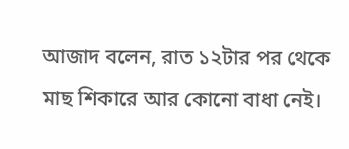আজাদ বলেন, রাত ১২টার পর থেকে মাছ শিকারে আর কোনো বাধা নেই।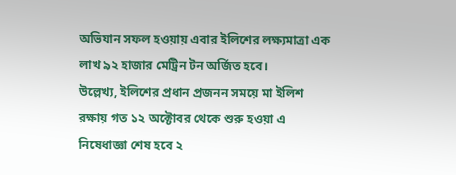অভিযান সফল হওয়ায় এবার ইলিশের লক্ষ্যমাত্রা এক লাখ ৯২ হাজার মেট্রিন টন অর্জিত হবে।
উল্লেখ্য, ইলিশের প্রধান প্রজনন সময়ে মা ইলিশ রক্ষায় গত ১২ অক্টোবর থেকে শুরু হওয়া এ নিষেধাজ্ঞা শেষ হবে ২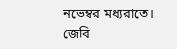নভেম্বর মধ্যরাতে।
জেবি